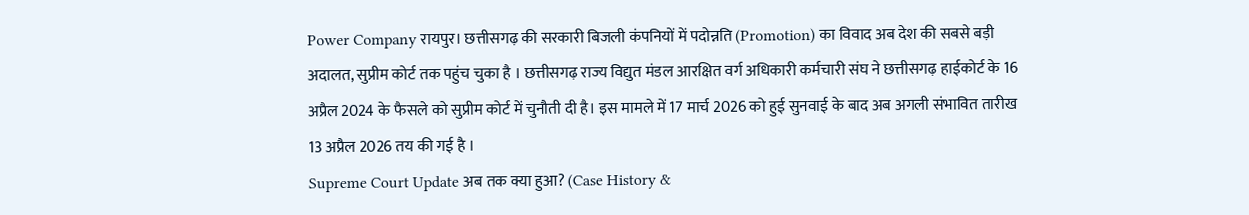Power Company रायपुर। छत्तीसगढ़ की सरकारी बिजली कंपनियों में पदोन्नति (Promotion) का विवाद अब देश की सबसे बड़ी अदालत, सुप्रीम कोर्ट तक पहुंच चुका है । छत्तीसगढ़ राज्य विद्युत मंडल आरक्षित वर्ग अधिकारी कर्मचारी संघ ने छत्तीसगढ़ हाईकोर्ट के 16 अप्रैल 2024 के फैसले को सुप्रीम कोर्ट में चुनौती दी है। इस मामले में 17 मार्च 2026 को हुई सुनवाई के बाद अब अगली संभावित तारीख 13 अप्रैल 2026 तय की गई है ।
Supreme Court Update अब तक क्या हुआ? (Case History &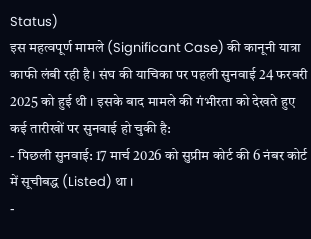Status)
इस महत्वपूर्ण मामले (Significant Case) की कानूनी यात्रा काफी लंबी रही है। संघ की याचिका पर पहली सुनवाई 24 फरवरी 2025 को हुई थी । इसके बाद मामले की गंभीरता को देखते हुए कई तारीखों पर सुनवाई हो चुकी है:
- पिछली सुनवाई: 17 मार्च 2026 को सुप्रीम कोर्ट की 6 नंबर कोर्ट में सूचीबद्ध (Listed) था ।
-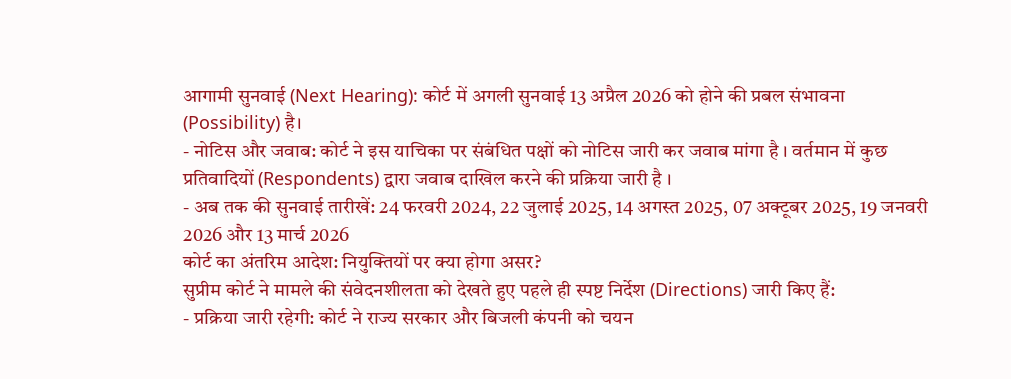आगामी सुनवाई (Next Hearing): कोर्ट में अगली सुनवाई 13 अप्रैल 2026 को होने की प्रबल संभावना (Possibility) है।
- नोटिस और जवाब: कोर्ट ने इस याचिका पर संबंधित पक्षों को नोटिस जारी कर जवाब मांगा है । वर्तमान में कुछ प्रतिवादियों (Respondents) द्वारा जवाब दाखिल करने की प्रक्रिया जारी है ।
- अब तक की सुनवाई तारीखें: 24 फरवरी 2024, 22 जुलाई 2025, 14 अगस्त 2025, 07 अक्टूबर 2025, 19 जनवरी 2026 और 13 मार्च 2026
कोर्ट का अंतरिम आदेश: नियुक्तियों पर क्या होगा असर?
सुप्रीम कोर्ट ने मामले की संवेदनशीलता को देखते हुए पहले ही स्पष्ट निर्देश (Directions) जारी किए हैं:
- प्रक्रिया जारी रहेगी: कोर्ट ने राज्य सरकार और बिजली कंपनी को चयन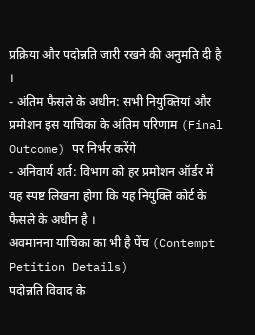प्रक्रिया और पदोन्नति जारी रखने की अनुमति दी है ।
- अंतिम फैसले के अधीन: सभी नियुक्तियां और प्रमोशन इस याचिका के अंतिम परिणाम (Final Outcome) पर निर्भर करेंगे
- अनिवार्य शर्त: विभाग को हर प्रमोशन ऑर्डर में यह स्पष्ट लिखना होगा कि यह नियुक्ति कोर्ट के फैसले के अधीन है ।
अवमानना याचिका का भी है पेंच (Contempt Petition Details)
पदोन्नति विवाद के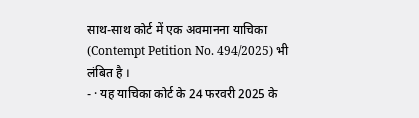साथ-साथ कोर्ट में एक अवमानना याचिका (Contempt Petition No. 494/2025) भी लंबित है ।
- · यह याचिका कोर्ट के 24 फरवरी 2025 के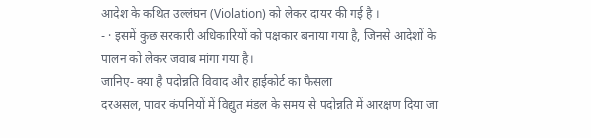आदेश के कथित उल्लंघन (Violation) को लेकर दायर की गई है ।
- · इसमें कुछ सरकारी अधिकारियों को पक्षकार बनाया गया है, जिनसे आदेशों के पालन को लेकर जवाब मांगा गया है।
जानिए- क्या है पदोन्नति विवाद और हाईकोर्ट का फैसला
दरअसल, पावर कंपनियों में विद्युत मंडल के समय से पदोन्नति में आरक्षण दिया जा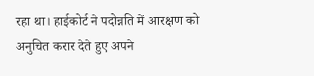रहा था। हाईकोर्ट ने पदोन्नति में आरक्षण को अनुचित करार देते हुए अपने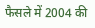फैसले में 2004 की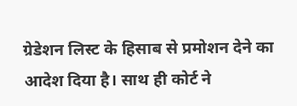ग्रेडेशन लिस्ट के हिसाब से प्रमोशन देने का आदेश दिया है। साथ ही कोर्ट ने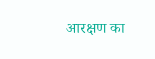आरक्षण का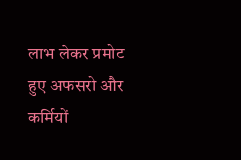लाभ लेकर प्रमोट हुए अफसरो और कर्मियों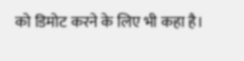को डिमोट करने के लिए भी कहा है।